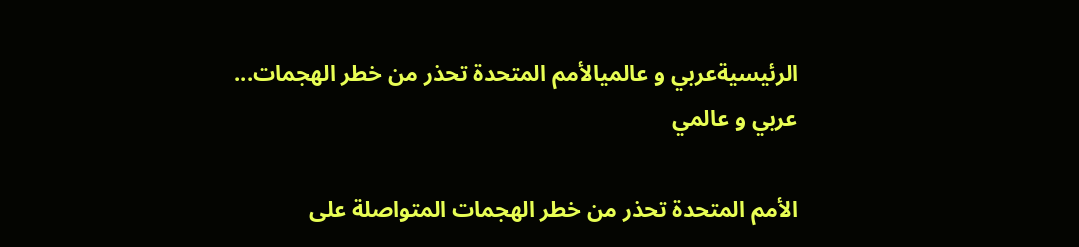الرئيسيةعربي و عالميالأمم المتحدة تحذر من خطر الهجمات...
عربي و عالمي

الأمم المتحدة تحذر من خطر الهجمات المتواصلة على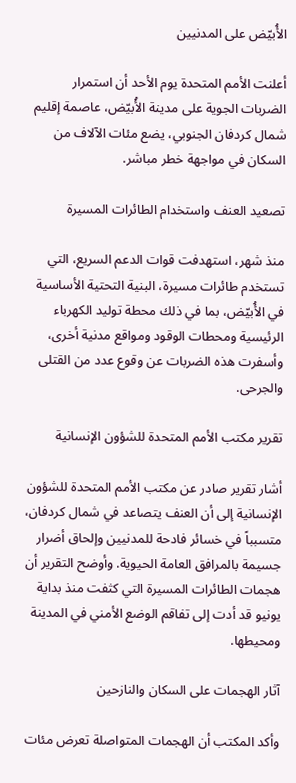الأُبيّض على المدنيين

أعلنت الأمم المتحدة يوم الأحد أن استمرار الضربات الجوية على مدينة الأُبيّض، عاصمة إقليم شمال كردفان الجنوبي، يضع مئات الآلاف من السكان في مواجهة خطر مباشر.

تصعيد العنف واستخدام الطائرات المسيرة

منذ شهر، استهدفت قوات الدعم السريع، التي تستخدم طائرات مسيرة، البنية التحتية الأساسية في الأُبيّض، بما في ذلك محطة توليد الكهرباء الرئيسية ومحطات الوقود ومواقع مدنية أخرى، وأسفرت هذه الضربات عن وقوع عدد من القتلى والجرحى.

تقرير مكتب الأمم المتحدة للشؤون الإنسانية

أشار تقرير صادر عن مكتب الأمم المتحدة للشؤون الإنسانية إلى أن العنف يتصاعد في شمال كردفان، متسبباً في خسائر فادحة للمدنيين وإلحاق أضرار جسيمة بالمرافق العامة الحيوية. وأوضح التقرير أن هجمات الطائرات المسيرة التي كثفت منذ بداية يونيو قد أدت إلى تفاقم الوضع الأمني في المدينة ومحيطها.

آثار الهجمات على السكان والنازحين

وأكد المكتب أن الهجمات المتواصلة تعرض مئات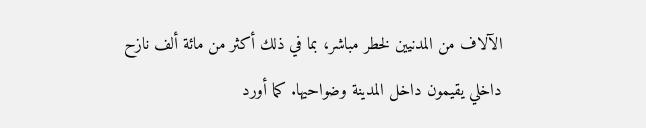الآلاف من المدنيين لخطر مباشر، بما في ذلك أكثر من مائة ألف نازح داخلي يقيمون داخل المدينة وضواحيها. كما أورد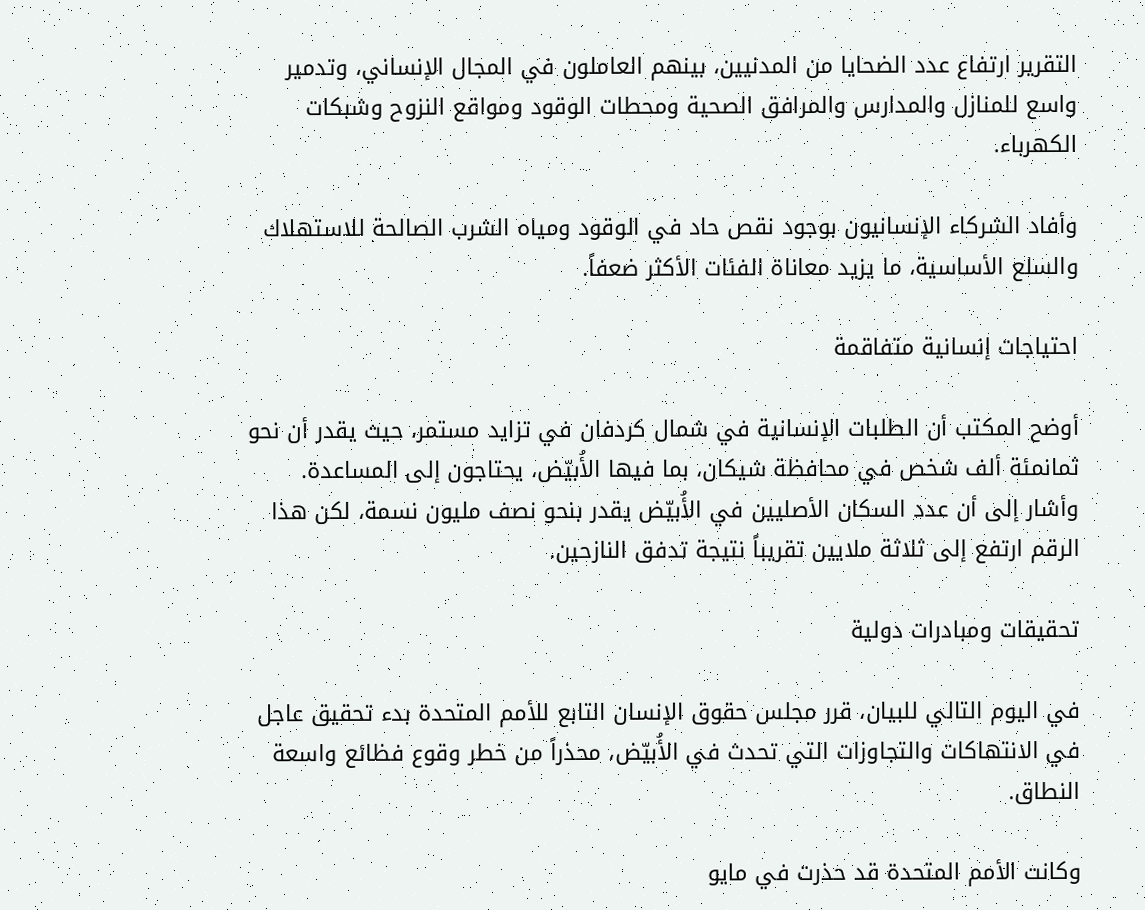التقرير ارتفاع عدد الضحايا من المدنيين، بينهم العاملون في المجال الإنساني، وتدمير واسع للمنازل والمدارس والمرافق الصحية ومحطات الوقود ومواقع النزوح وشبكات الكهرباء.

وأفاد الشركاء الإنسانيون بوجود نقص حاد في الوقود ومياه الشرب الصالحة للاستهلاك والسلع الأساسية، ما يزيد معاناة الفئات الأكثر ضعفاً.

احتياجات إنسانية متفاقمة

أوضح المكتب أن الطلبات الإنسانية في شمال كردفان في تزايد مستمر، حيث يقدر أن نحو ثمانمئة ألف شخص في محافظة شيكان، بما فيها الأُبيّض، يحتاجون إلى المساعدة. وأشار إلى أن عدد السكان الأصليين في الأُبيّض يقدر بنحو نصف مليون نسمة، لكن هذا الرقم ارتفع إلى ثلاثة ملايين تقريباً نتيجة تدفق النازحين.

تحقيقات ومبادرات دولية

في اليوم التالي للبيان، قرر مجلس حقوق الإنسان التابع للأمم المتحدة بدء تحقيق عاجل في الانتهاكات والتجاوزات التي تحدث في الأُبيّض، محذراً من خطر وقوع فظائع واسعة النطاق.

وكانت الأمم المتحدة قد حذرت في مايو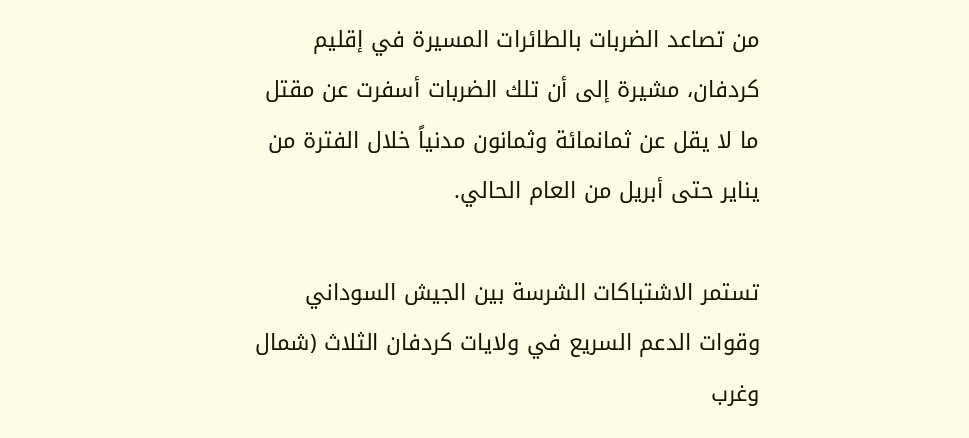من تصاعد الضربات بالطائرات المسيرة في إقليم كردفان، مشيرة إلى أن تلك الضربات أسفرت عن مقتل ما لا يقل عن ثمانمائة وثمانون مدنياً خلال الفترة من يناير حتى أبريل من العام الحالي.

تستمر الاشتباكات الشرسة بين الجيش السوداني وقوات الدعم السريع في ولايات كردفان الثلاث (شمال وغرب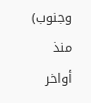وجنوب) منذ أواخر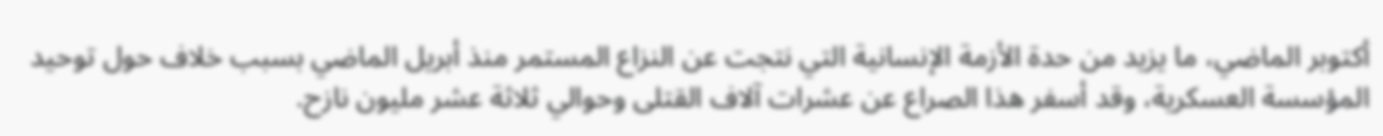أكتوبر الماضي، ما يزيد من حدة الأزمة الإنسانية التي نتجت عن النزاع المستمر منذ أبريل الماضي بسبب خلاف حول توحيد المؤسسة العسكرية، وقد أسفر هذا الصراع عن عشرات آلاف القتلى وحوالي ثلاثة عشر مليون نازح.